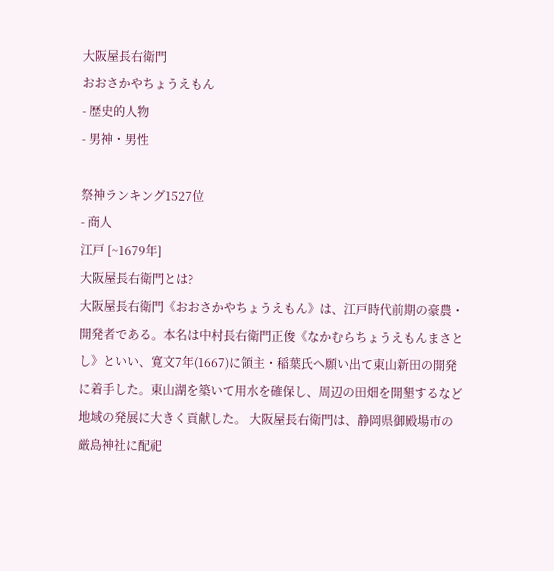大阪屋長右衛門
おおさかやちょうえもん
- 歴史的人物
- 男神・男性

祭神ランキング1527位
- 商人
江戸 [~1679年]
大阪屋長右衛門とは?
大阪屋長右衛門《おおさかやちょうえもん》は、江戸時代前期の豪農・開発者である。本名は中村長右衛門正俊《なかむらちょうえもんまさとし》といい、寛文7年(1667)に領主・稲葉氏へ願い出て東山新田の開発に着手した。東山湖を築いて用水を確保し、周辺の田畑を開墾するなど地域の発展に大きく貢献した。 大阪屋長右衛門は、静岡県御殿場市の厳島神社に配祀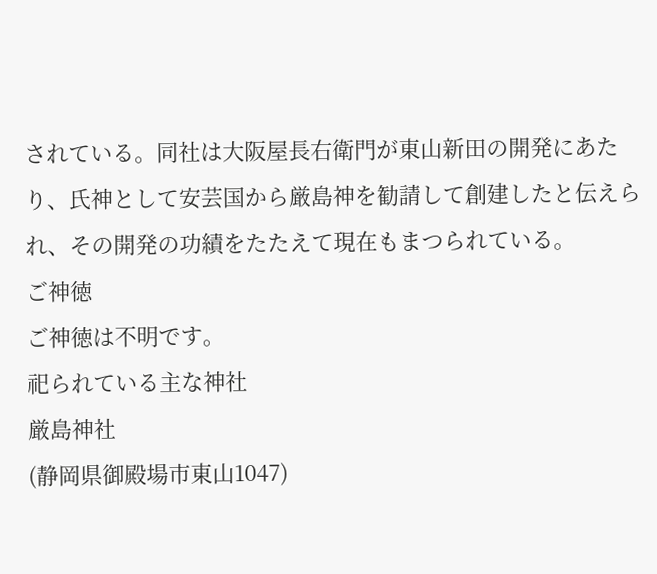されている。同社は大阪屋長右衛門が東山新田の開発にあたり、氏神として安芸国から厳島神を勧請して創建したと伝えられ、その開発の功績をたたえて現在もまつられている。
ご神徳
ご神徳は不明です。
祀られている主な神社
厳島神社
(静岡県御殿場市東山1047)